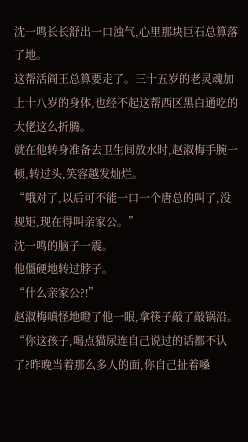沈一鸣长长舒出一口浊气,心里那块巨石总算落了地。
这帮活阎王总算要走了。三十五岁的老灵魂加上十八岁的身体,也经不起这帮西区黑白通吃的大佬这么折腾。
就在他转身准备去卫生间放水时,赵淑梅手腕一顿,转过头,笑容越发灿烂。
“哦对了,以后可不能一口一个唐总的叫了,没规矩,现在得叫亲家公。”
沈一鸣的脑子一震。
他僵硬地转过脖子。
“什么亲家公?!”
赵淑梅嗔怪地瞪了他一眼,拿筷子敲了敲锅沿。
“你这孩子,喝点猫尿连自己说过的话都不认了?昨晚当着那么多人的面,你自己扯着嗓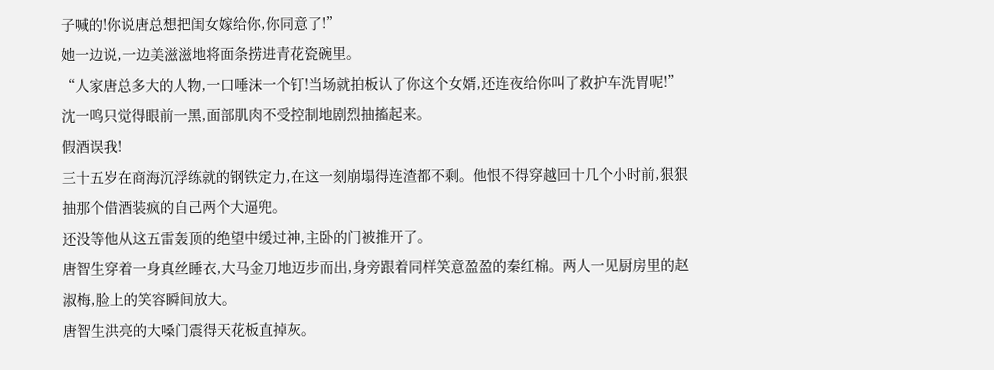子喊的!你说唐总想把闺女嫁给你,你同意了!”
她一边说,一边美滋滋地将面条捞进青花瓷碗里。
“人家唐总多大的人物,一口唾沫一个钉!当场就拍板认了你这个女婿,还连夜给你叫了救护车洗胃呢!”
沈一鸣只觉得眼前一黑,面部肌肉不受控制地剧烈抽搐起来。
假酒误我!
三十五岁在商海沉浮练就的钢铁定力,在这一刻崩塌得连渣都不剩。他恨不得穿越回十几个小时前,狠狠抽那个借酒装疯的自己两个大逼兜。
还没等他从这五雷轰顶的绝望中缓过神,主卧的门被推开了。
唐智生穿着一身真丝睡衣,大马金刀地迈步而出,身旁跟着同样笑意盈盈的秦红棉。两人一见厨房里的赵淑梅,脸上的笑容瞬间放大。
唐智生洪亮的大嗓门震得天花板直掉灰。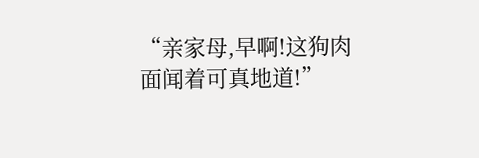“亲家母,早啊!这狗肉面闻着可真地道!”